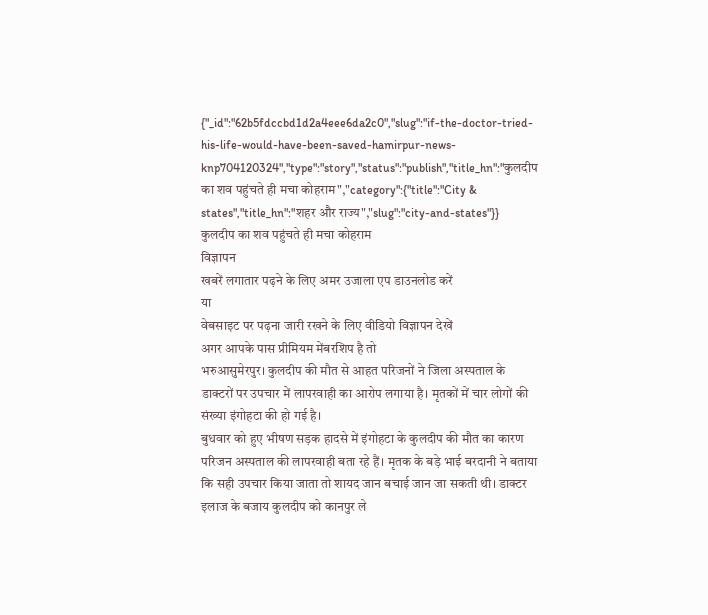{"_id":"62b5fdccbd1d2a4eee6da2c0","slug":"if-the-doctor-tried-his-life-would-have-been-saved-hamirpur-news-knp704120324","type":"story","status":"publish","title_hn":"कुलदीप का शव पहुंचते ही मचा कोहराम","category":{"title":"City & states","title_hn":"शहर और राज्य","slug":"city-and-states"}}
कुलदीप का शव पहुंचते ही मचा कोहराम
विज्ञापन
खबरें लगातार पढ़ने के लिए अमर उजाला एप डाउनलोड करें
या
वेबसाइट पर पढ़ना जारी रखने के लिए वीडियो विज्ञापन देखें
अगर आपके पास प्रीमियम मेंबरशिप है तो
भरुआसुमेरपुर। कुलदीप की मौत से आहत परिजनों ने जिला अस्पताल के डाक्टरों पर उपचार में लापरवाही का आरोप लगाया है। मृतकों में चार लोगों की संख्या इंगोहटा की हो गई है।
बुधवार को हुए भीषण सड़क हादसे में इंगोहटा के कुलदीप की मौत का कारण परिजन अस्पताल की लापरवाही बता रहे हैं। मृतक के बड़े भाई बरदानी ने बताया कि सही उपचार किया जाता तो शायद जान बचाई जान जा सकती थी। डाक्टर इलाज के बजाय कुलदीप को कानपुर ले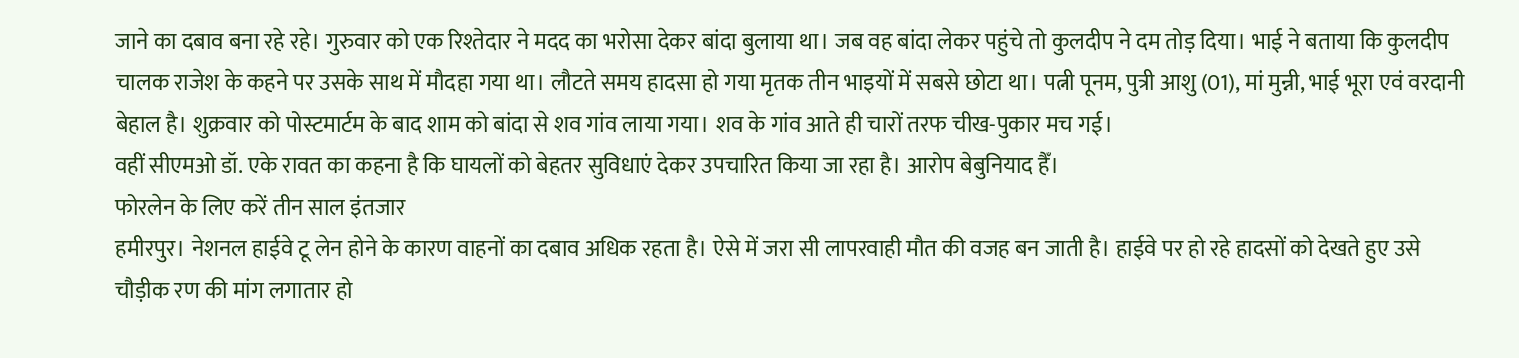जाने का दबाव बना रहे रहे। गुरुवार को एक रिश्तेदार ने मदद का भरोसा देकर बांदा बुलाया था। जब वह बांदा लेकर पहुंचे तो कुलदीप ने दम तोड़ दिया। भाई ने बताया कि कुलदीप चालक राजेश के कहने पर उसके साथ में मौदहा गया था। लौटते समय हादसा हो गया मृतक तीन भाइयों में सबसे छोटा था। पत्नी पूनम, पुत्री आशु (01), मां मुन्नी, भाई भूरा एवं वरदानी बेहाल है। शुक्रवार को पोस्टमार्टम के बाद शाम को बांदा से शव गांव लाया गया। शव के गांव आते ही चारों तरफ चीख-पुकार मच गई।
वहीं सीएमओ डॉ. एके रावत का कहना है कि घायलों को बेहतर सुविधाएं देकर उपचारित किया जा रहा है। आरोप बेबुनियाद हैँ।
फोरलेन के लिए करें तीन साल इंतजार
हमीरपुर। नेशनल हाईवे टू लेन होने के कारण वाहनों का दबाव अधिक रहता है। ऐसे में जरा सी लापरवाही मौत की वजह बन जाती है। हाईवे पर हो रहे हादसों को देखते हुए उसे चौड़ीक रण की मांग लगातार हो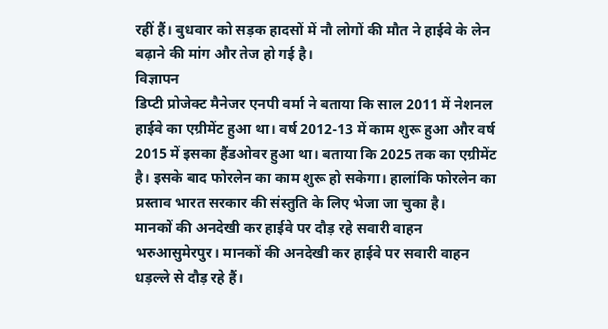रहीं हैं। बुधवार को सड़क हादसों में नौ लोगों की मौत ने हाईवे के लेन बढ़ाने की मांग और तेज हो गई है।
विज्ञापन
डिप्टी प्रोजेक्ट मैनेजर एनपी वर्मा ने बताया कि साल 2011 में नेशनल हाईवे का एग्रीमेंट हुआ था। वर्ष 2012-13 में काम शुरू हुआ और वर्ष 2015 में इसका हैंडओवर हुआ था। बताया कि 2025 तक का एग्रीमेंट है। इसके बाद फोरलेन का काम शुरू हो सकेगा। हालांकि फोरलेन का प्रस्ताव भारत सरकार की संस्तुति के लिए भेजा जा चुका है।
मानकों की अनदेखी कर हाईवे पर दौड़ रहे सवारी वाहन
भरुआसुमेरपुर। मानकों की अनदेखी कर हाईवे पर सवारी वाहन धड़ल्ले से दौड़ रहे हैं।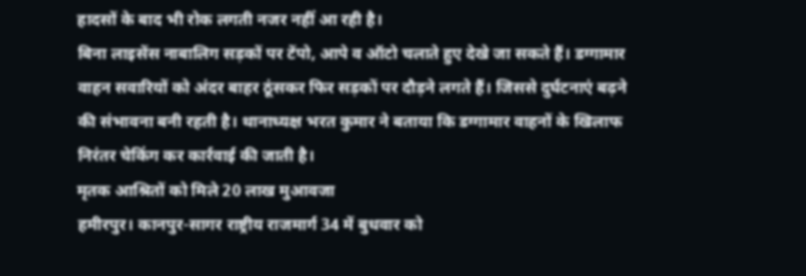हादसों के बाद भी रोक लगती नजर नहीं आ रही है।
बिना लाइसेंस नाबालिग सड़कों पर टेंपो, आपे व ऑटो चलाते हुए देखे जा सकते हैं। डग्गामार वाहन सवारियों को अंदर बाहर ठूंसकर फिर सड़कों पर दौड़ने लगते हैं। जिससे दुर्घटनाएं बढ़ने की संभावना बनी रहती है। थानाध्यक्ष भरत कुमार ने बताया कि डग्गामार वाहनों के खिलाफ निरंतर चेकिंग कर कार्रवाई की जाती है।
मृतक आश्रितों को मिले 20 लाख मुआवजा
हमीरपुर। कानपुर-सागर राष्ट्रीय राजमार्ग 34 में बुधवार को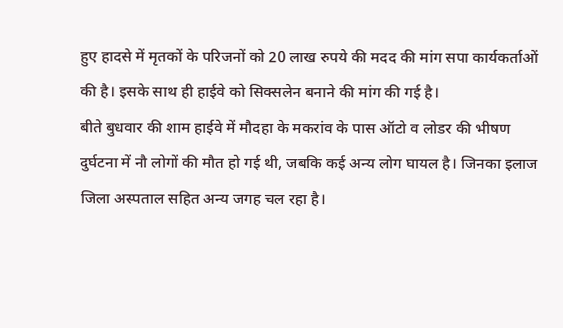हुए हादसे में मृतकों के परिजनों को 20 लाख रुपये की मदद की मांग सपा कार्यकर्ताओं की है। इसके साथ ही हाईवे को सिक्सलेन बनाने की मांग की गई है।
बीते बुधवार की शाम हाईवे में मौदहा के मकरांव के पास ऑटो व लोडर की भीषण दुर्घटना में नौ लोगों की मौत हो गई थी, जबकि कई अन्य लोग घायल है। जिनका इलाज जिला अस्पताल सहित अन्य जगह चल रहा है।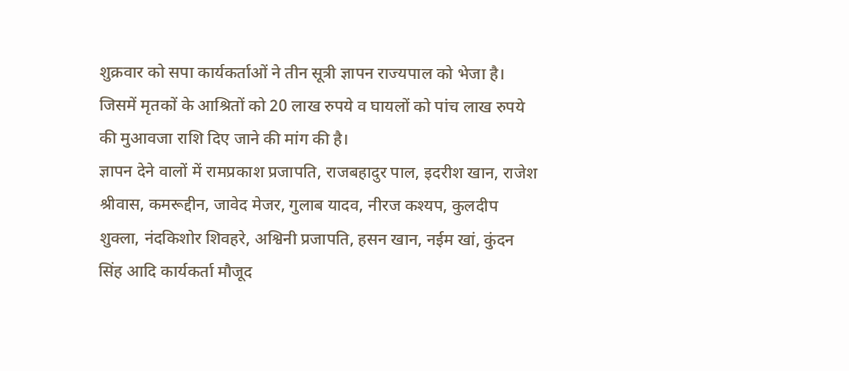शुक्रवार को सपा कार्यकर्ताओं ने तीन सूत्री ज्ञापन राज्यपाल को भेजा है। जिसमें मृतकों के आश्रितों को 20 लाख रुपये व घायलों को पांच लाख रुपये की मुआवजा राशि दिए जाने की मांग की है।
ज्ञापन देने वालों में रामप्रकाश प्रजापति, राजबहादुर पाल, इदरीश खान, राजेश श्रीवास, कमरूद्दीन, जावेद मेजर, गुलाब यादव, नीरज कश्यप, कुलदीप शुक्ला, नंदकिशोर शिवहरे, अश्विनी प्रजापति, हसन खान, नईम खां, कुंदन सिंह आदि कार्यकर्ता मौजूद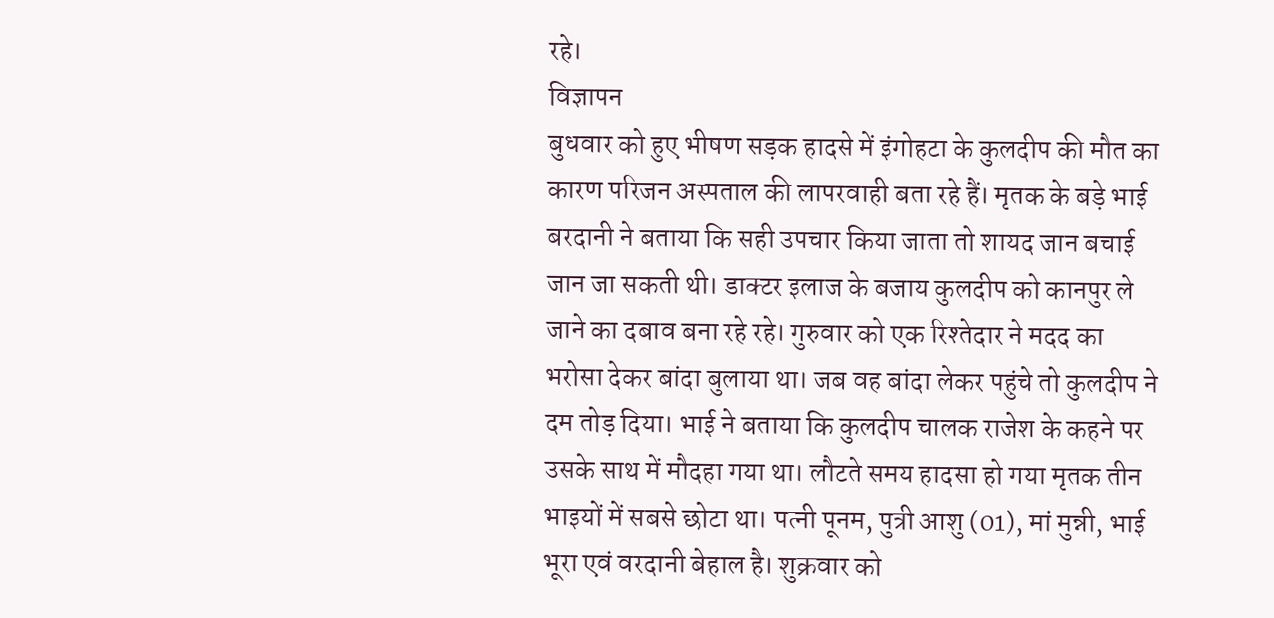रहे।
विज्ञापन
बुधवार को हुए भीषण सड़क हादसे में इंगोहटा के कुलदीप की मौत का कारण परिजन अस्पताल की लापरवाही बता रहे हैं। मृतक के बड़े भाई बरदानी ने बताया कि सही उपचार किया जाता तो शायद जान बचाई जान जा सकती थी। डाक्टर इलाज के बजाय कुलदीप को कानपुर ले जाने का दबाव बना रहे रहे। गुरुवार को एक रिश्तेदार ने मदद का भरोसा देकर बांदा बुलाया था। जब वह बांदा लेकर पहुंचे तो कुलदीप ने दम तोड़ दिया। भाई ने बताया कि कुलदीप चालक राजेश के कहने पर उसके साथ में मौदहा गया था। लौटते समय हादसा हो गया मृतक तीन भाइयों में सबसे छोटा था। पत्नी पूनम, पुत्री आशु (01), मां मुन्नी, भाई भूरा एवं वरदानी बेहाल है। शुक्रवार को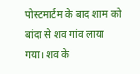पोस्टमार्टम के बाद शाम को बांदा से शव गांव लाया गया। शव के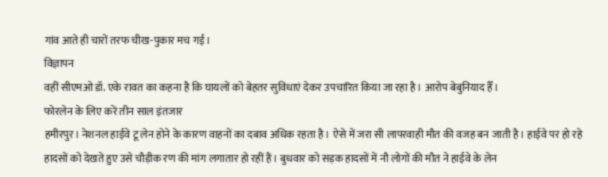गांव आते ही चारों तरफ चीख-पुकार मच गई।
विज्ञापन
वहीं सीएमओ डॉ. एके रावत का कहना है कि घायलों को बेहतर सुविधाएं देकर उपचारित किया जा रहा है। आरोप बेबुनियाद हैँ।
फोरलेन के लिए करें तीन साल इंतजार
हमीरपुर। नेशनल हाईवे टू लेन होने के कारण वाहनों का दबाव अधिक रहता है। ऐसे में जरा सी लापरवाही मौत की वजह बन जाती है। हाईवे पर हो रहे हादसों को देखते हुए उसे चौड़ीक रण की मांग लगातार हो रहीं हैं। बुधवार को सड़क हादसों में नौ लोगों की मौत ने हाईवे के लेन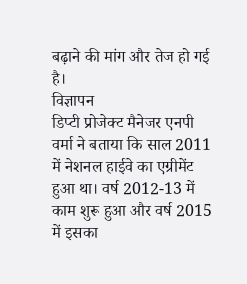बढ़ाने की मांग और तेज हो गई है।
विज्ञापन
डिप्टी प्रोजेक्ट मैनेजर एनपी वर्मा ने बताया कि साल 2011 में नेशनल हाईवे का एग्रीमेंट हुआ था। वर्ष 2012-13 में काम शुरू हुआ और वर्ष 2015 में इसका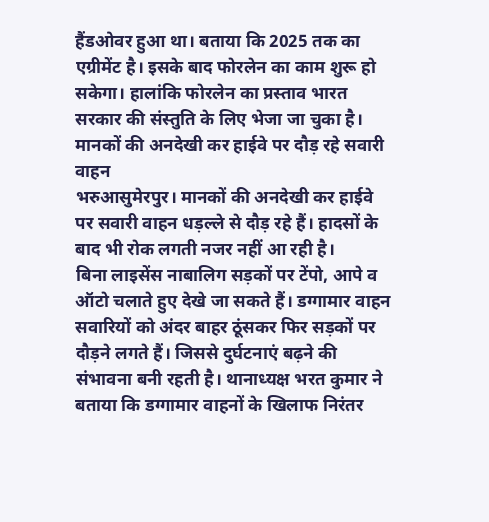हैंडओवर हुआ था। बताया कि 2025 तक का एग्रीमेंट है। इसके बाद फोरलेन का काम शुरू हो सकेगा। हालांकि फोरलेन का प्रस्ताव भारत सरकार की संस्तुति के लिए भेजा जा चुका है।
मानकों की अनदेखी कर हाईवे पर दौड़ रहे सवारी वाहन
भरुआसुमेरपुर। मानकों की अनदेखी कर हाईवे पर सवारी वाहन धड़ल्ले से दौड़ रहे हैं। हादसों के बाद भी रोक लगती नजर नहीं आ रही है।
बिना लाइसेंस नाबालिग सड़कों पर टेंपो, आपे व ऑटो चलाते हुए देखे जा सकते हैं। डग्गामार वाहन सवारियों को अंदर बाहर ठूंसकर फिर सड़कों पर दौड़ने लगते हैं। जिससे दुर्घटनाएं बढ़ने की संभावना बनी रहती है। थानाध्यक्ष भरत कुमार ने बताया कि डग्गामार वाहनों के खिलाफ निरंतर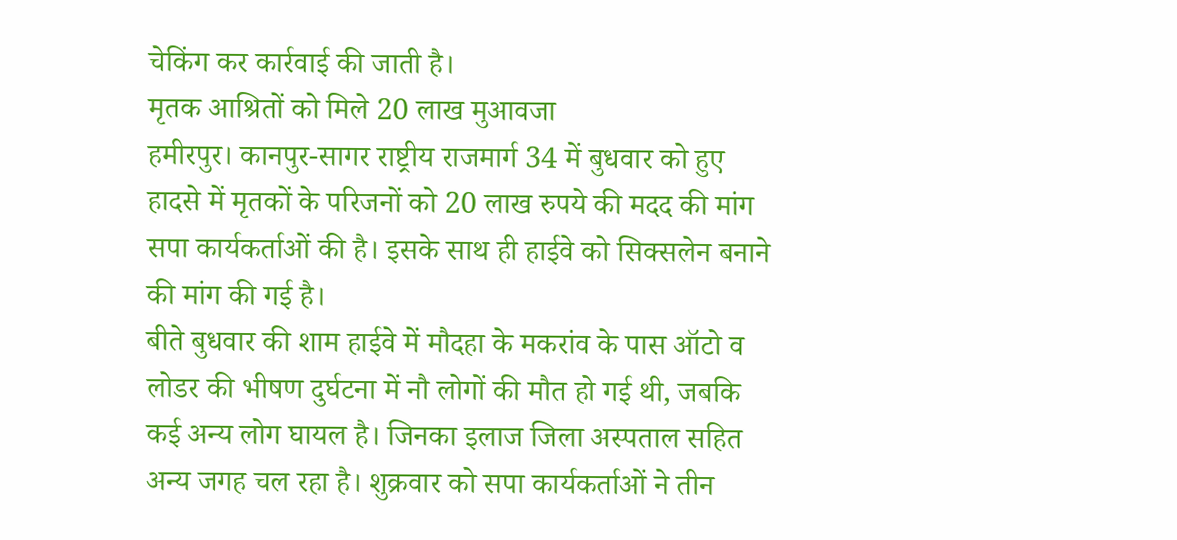चेकिंग कर कार्रवाई की जाती है।
मृतक आश्रितों को मिले 20 लाख मुआवजा
हमीरपुर। कानपुर-सागर राष्ट्रीय राजमार्ग 34 में बुधवार को हुए हादसे में मृतकों के परिजनों को 20 लाख रुपये की मदद की मांग सपा कार्यकर्ताओं की है। इसके साथ ही हाईवे को सिक्सलेन बनाने की मांग की गई है।
बीते बुधवार की शाम हाईवे में मौदहा के मकरांव के पास ऑटो व लोडर की भीषण दुर्घटना में नौ लोगों की मौत हो गई थी, जबकि कई अन्य लोग घायल है। जिनका इलाज जिला अस्पताल सहित अन्य जगह चल रहा है। शुक्रवार को सपा कार्यकर्ताओं ने तीन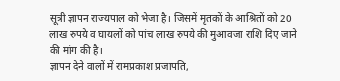सूत्री ज्ञापन राज्यपाल को भेजा है। जिसमें मृतकों के आश्रितों को 20 लाख रुपये व घायलों को पांच लाख रुपये की मुआवजा राशि दिए जाने की मांग की है।
ज्ञापन देने वालों में रामप्रकाश प्रजापति,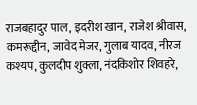राजबहादुर पाल, इदरीश खान, राजेश श्रीवास, कमरूद्दीन, जावेद मेजर, गुलाब यादव, नीरज कश्यप, कुलदीप शुक्ला, नंदकिशोर शिवहरे,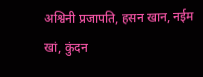अश्विनी प्रजापति, हसन खान, नईम खां, कुंदन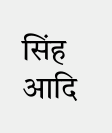सिंह आदि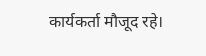कार्यकर्ता मौजूद रहे।